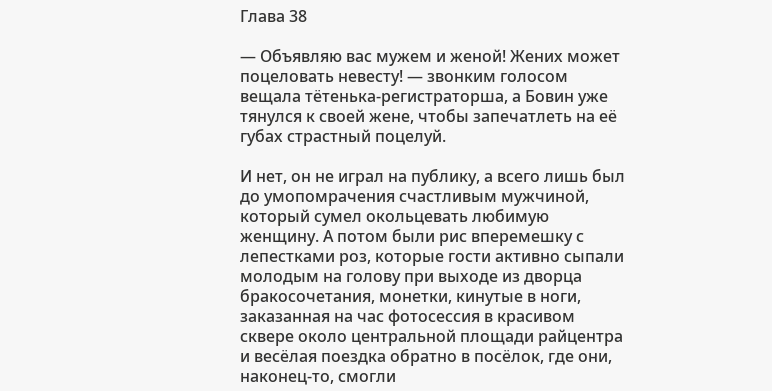Глава 38

— Объявляю вас мужем и женой! Жених может поцеловать невесту! — звонким голосом вещала тётенька-регистраторша, а Бовин уже тянулся к своей жене, чтобы запечатлеть на её губах страстный поцелуй.

И нет, он не играл на публику, а всего лишь был до умопомрачения счастливым мужчиной, который сумел окольцевать любимую женщину. А потом были рис вперемешку с лепестками роз, которые гости активно сыпали молодым на голову при выходе из дворца бракосочетания, монетки, кинутые в ноги, заказанная на час фотосессия в красивом сквере около центральной площади райцентра и весёлая поездка обратно в посёлок, где они, наконец-то, смогли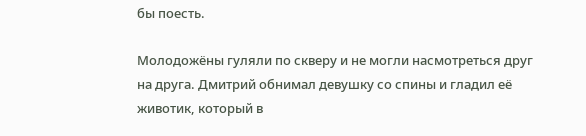бы поесть.

Молодожёны гуляли по скверу и не могли насмотреться друг на друга. Дмитрий обнимал девушку со спины и гладил её животик, который в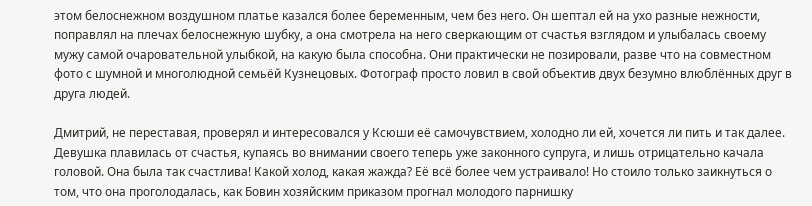этом белоснежном воздушном платье казался более беременным, чем без него. Он шептал ей на ухо разные нежности, поправлял на плечах белоснежную шубку, а она смотрела на него сверкающим от счастья взглядом и улыбалась своему мужу самой очаровательной улыбкой, на какую была способна. Они практически не позировали, разве что на совместном фото с шумной и многолюдной семьёй Кузнецовых. Фотограф просто ловил в свой объектив двух безумно влюблённых друг в друга людей.

Дмитрий, не переставая, проверял и интересовался у Ксюши её самочувствием, холодно ли ей, хочется ли пить и так далее. Девушка плавилась от счастья, купаясь во внимании своего теперь уже законного супруга, и лишь отрицательно качала головой. Она была так счастлива! Какой холод, какая жажда? Её всё более чем устраивало! Но стоило только заикнуться о том, что она проголодалась, как Бовин хозяйским приказом прогнал молодого парнишку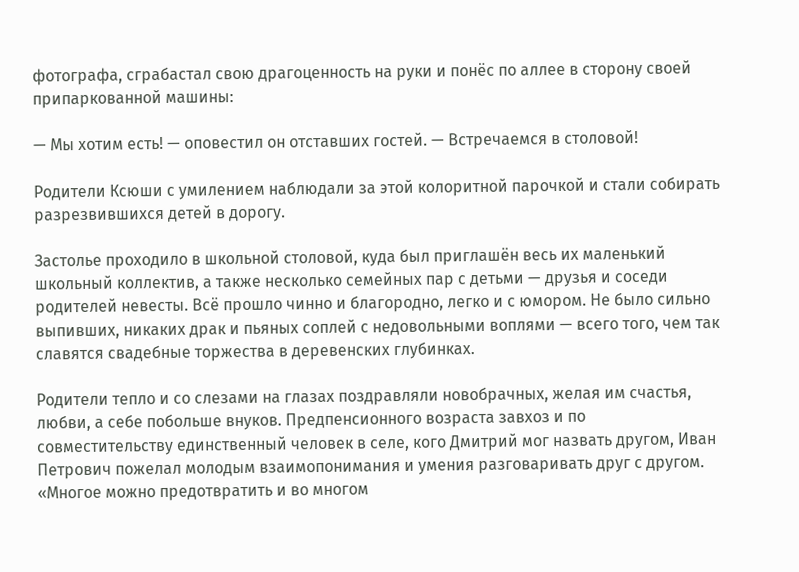фотографа, сграбастал свою драгоценность на руки и понёс по аллее в сторону своей припаркованной машины:

— Мы хотим есть! — оповестил он отставших гостей. — Встречаемся в столовой!

Родители Ксюши с умилением наблюдали за этой колоритной парочкой и стали собирать разрезвившихся детей в дорогу.

Застолье проходило в школьной столовой, куда был приглашён весь их маленький школьный коллектив, а также несколько семейных пар с детьми — друзья и соседи родителей невесты. Всё прошло чинно и благородно, легко и с юмором. Не было сильно выпивших, никаких драк и пьяных соплей с недовольными воплями — всего того, чем так славятся свадебные торжества в деревенских глубинках.

Родители тепло и со слезами на глазах поздравляли новобрачных, желая им счастья, любви, а себе побольше внуков. Предпенсионного возраста завхоз и по совместительству единственный человек в селе, кого Дмитрий мог назвать другом, Иван Петрович пожелал молодым взаимопонимания и умения разговаривать друг с другом. «Многое можно предотвратить и во многом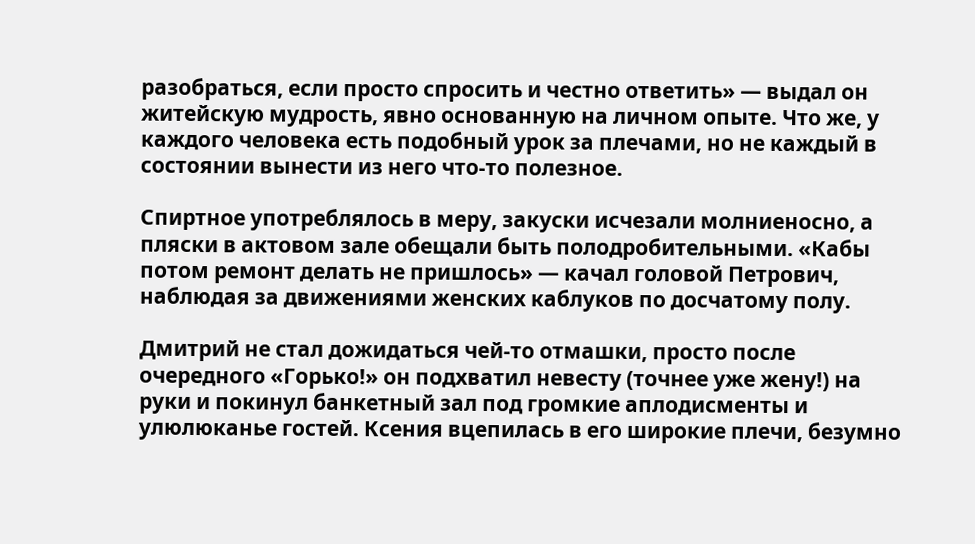разобраться, если просто спросить и честно ответить» — выдал он житейскую мудрость, явно основанную на личном опыте. Что же, у каждого человека есть подобный урок за плечами, но не каждый в состоянии вынести из него что-то полезное.

Спиртное употреблялось в меру, закуски исчезали молниеносно, а пляски в актовом зале обещали быть полодробительными. «Кабы потом ремонт делать не пришлось» — качал головой Петрович, наблюдая за движениями женских каблуков по досчатому полу.

Дмитрий не стал дожидаться чей-то отмашки, просто после очередного «Горько!» он подхватил невесту (точнее уже жену!) на руки и покинул банкетный зал под громкие аплодисменты и улюлюканье гостей. Ксения вцепилась в его широкие плечи, безумно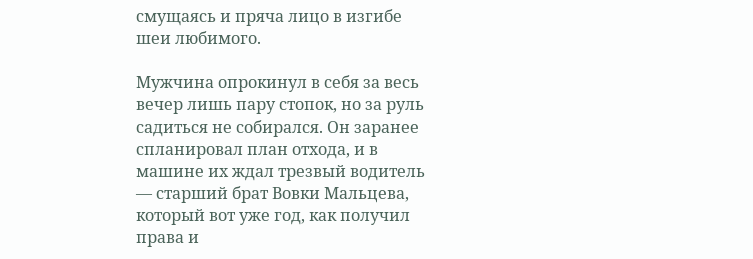смущаясь и пряча лицо в изгибе шеи любимого.

Мужчина опрокинул в себя за весь вечер лишь пару стопок, но за руль садиться не собирался. Он заранее спланировал план отхода, и в машине их ждал трезвый водитель — старший брат Вовки Мальцева, который вот уже год, как получил права и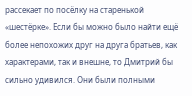рассекает по посёлку на старенькой «шестёрке». Если бы можно было найти ещё более непохожих друг на друга братьев, как характерами, так и внешне, то Дмитрий бы сильно удивился. Они были полными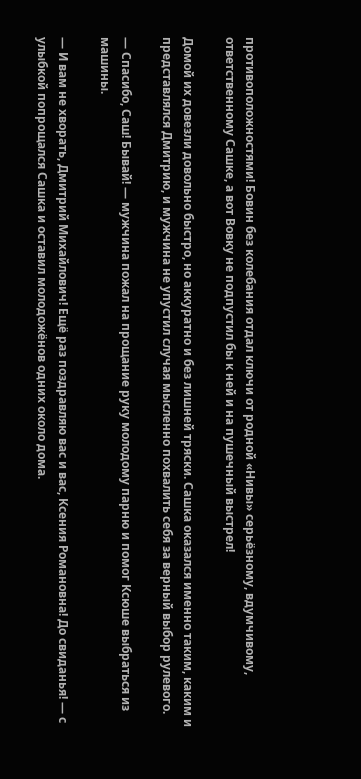противоположностями! Бовин без колебания отдал ключи от родной «Нивы» серьёзному, вдумчивому, ответственному Сашке, а вот Вовку не подпустил бы к ней и на пушечный выстрел!

Домой их довезли довольно быстро, но аккуратно и без лишней тряски. Сашка оказался именно таким, каким и представлялся Дмитрию, и мужчина не упустил случая мысленно похвалить себя за верный выбор рулевого.

— Спасибо, Саш! Бывай! — мужчина пожал на прощание руку молодому парню и помог Ксюше выбраться из машины.

— И вам не хворать, Дмитрий Михайлович! Ещё раз поздравляю вас и вас, Ксения Романовна! До свиданья! — с улыбкой попрощался Сашка и оставил молодожёнов одних около дома.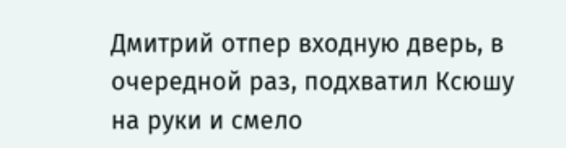Дмитрий отпер входную дверь, в очередной раз, подхватил Ксюшу на руки и смело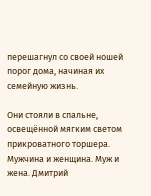перешагнул со своей ношей порог дома, начиная их семейную жизнь.

Они стояли в спальне, освещённой мягким светом прикроватного торшера. Мужчина и женщина. Муж и жена. Дмитрий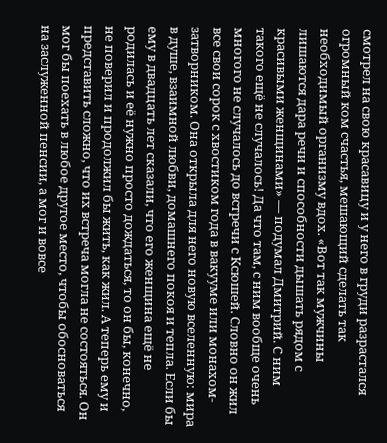смотрел на свою красавицу и у него в груди разрастался огромный ком счастья, мешающий сделать так необходимый организму вдох. «Вот так мужчины лишаются дара речи и способности дышать рядом с красивыми женщинами» — подумал Дмитрий. С ним такого ещё не случалось! Да что там, с ним вообще очень многого не случалось до встречи с Ксюшей. Словно он жил все свои сорок с хвостиком года в вакууме или монахом-затворником. Она открыла для него новую вселенную: мира в душе, взаимной любви, домашнего покоя и тепла. Если бы ему в двадцать лет сказали, что его женщина ещё не родилась и её нужно просто дождаться, то он бы, конечно, не поверил и продолжил бы жить, как жил. А теперь ему и представить сложно, что их встреча могла не состояться. Он мог бы поехать в любое другое место, чтобы обосноваться на заслуженной пенсии, а мог и вовсе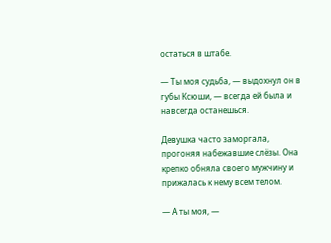остаться в штабе.

— Ты моя судьба, — выдохнул он в губы Ксюши, — всегда ей была и навсегда останешься.

Девушка часто заморгала, прогоняя набежавшие слёзы. Она крепко обняла своего мужчину и прижалась к нему всем телом.

— А ты моя, —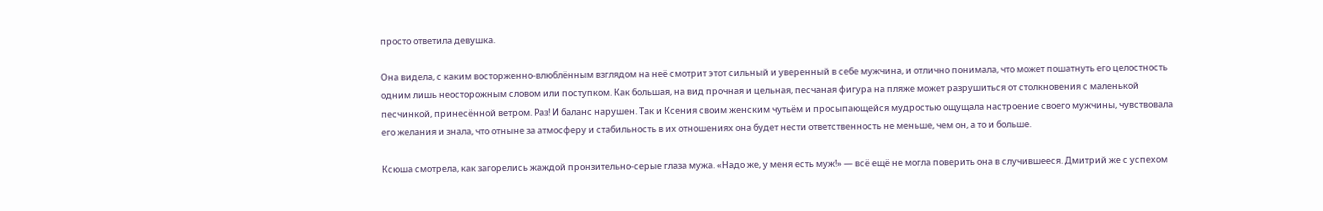просто ответила девушка.

Она видела, с каким восторженно-влюблённым взглядом на неё смотрит этот сильный и уверенный в себе мужчина, и отлично понимала, что может пошатнуть его целостность одним лишь неосторожным словом или поступком. Как большая, на вид прочная и цельная, песчаная фигура на пляже может разрушиться от столкновения с маленькой песчинкой, принесённой ветром. Раз! И баланс нарушен. Так и Ксения своим женским чутьём и просыпающейся мудростью ощущала настроение своего мужчины, чувствовала его желания и знала, что отныне за атмосферу и стабильность в их отношениях она будет нести ответственность не меньше, чем он, а то и больше.

Ксюша смотрела, как загорелись жаждой пронзительно-серые глаза мужа. «Надо же, у меня есть муж!» — всё ещё не могла поверить она в случившееся. Дмитрий же с успехом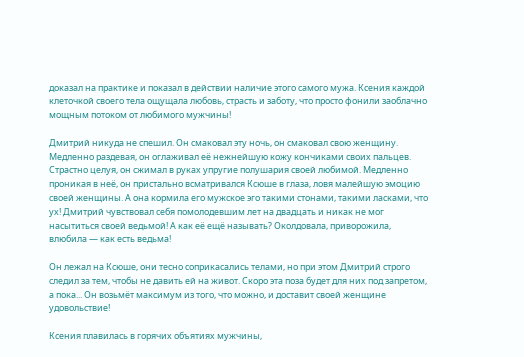доказал на практике и показал в действии наличие этого самого мужа. Ксения каждой клеточкой своего тела ощущала любовь, страсть и заботу, что просто фонили заоблачно мощным потоком от любимого мужчины!

Дмитрий никуда не спешил. Он смаковал эту ночь, он смаковал свою женщину. Медленно раздевая, он оглаживал её нежнейшую кожу кончиками своих пальцев. Страстно целуя, он сжимал в руках упругие полушария своей любимой. Медленно проникая в неё, он пристально всматривался Ксюше в глаза, ловя малейшую эмоцию своей женщины. А она кормила его мужское эго такими стонами, такими ласками, что ух! Дмитрий чувствовал себя помолодевшим лет на двадцать и никак не мог насытиться своей ведьмой! А как её ещё называть? Околдовала, приворожила, влюбила — как есть ведьма!

Он лежал на Ксюше, они тесно соприкасались телами, но при этом Дмитрий строго следил за тем, чтобы не давить ей на живот. Скоро эта поза будет для них под запретом, а пока... Он возьмёт максимум из того, что можно, и доставит своей женщине удовольствие!

Ксения плавилась в горячих объятиях мужчины,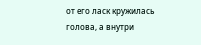от его ласк кружилась голова, а внутри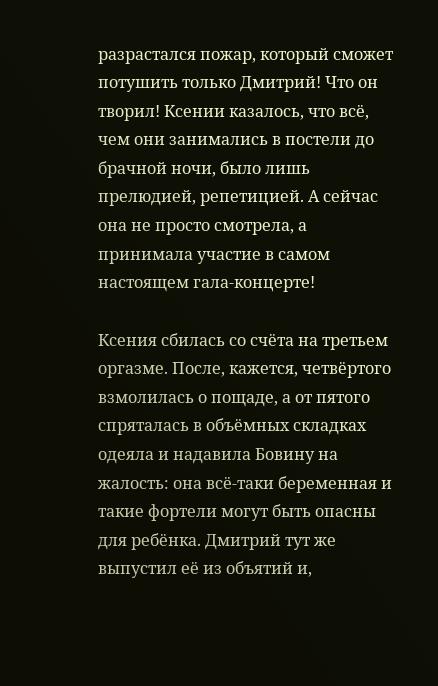разрастался пожар, который сможет потушить только Дмитрий! Что он творил! Ксении казалось, что всё, чем они занимались в постели до брачной ночи, было лишь прелюдией, репетицией. А сейчас она не просто смотрела, а принимала участие в самом настоящем гала-концерте!

Ксения сбилась со счёта на третьем оргазме. После, кажется, четвёртого взмолилась о пощаде, а от пятого спряталась в объёмных складках одеяла и надавила Бовину на жалость: она всё-таки беременная и такие фортели могут быть опасны для ребёнка. Дмитрий тут же выпустил её из объятий и,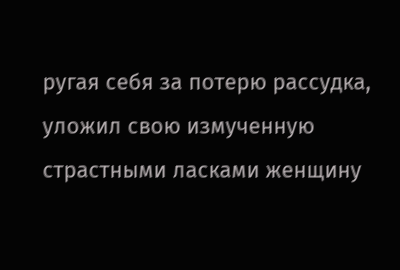ругая себя за потерю рассудка, уложил свою измученную страстными ласками женщину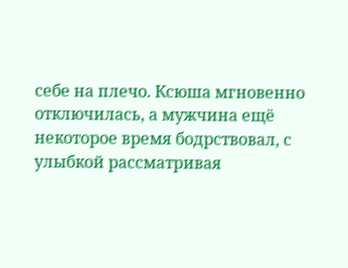себе на плечо. Ксюша мгновенно отключилась, а мужчина ещё некоторое время бодрствовал, с улыбкой рассматривая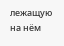лежащую на нём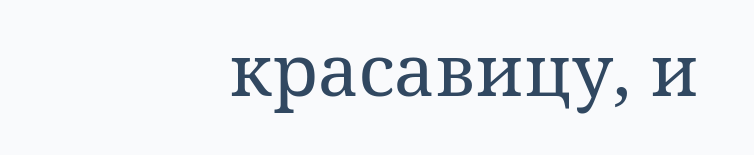красавицу, и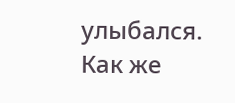улыбался. Как же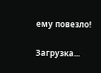ему повезло!

Загрузка...